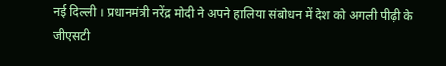नई दिल्ली । प्रधानमंत्री नरेंद्र मोदी ने अपने हालिया संबोधन में देश को अगली पीढ़ी के जीएसटी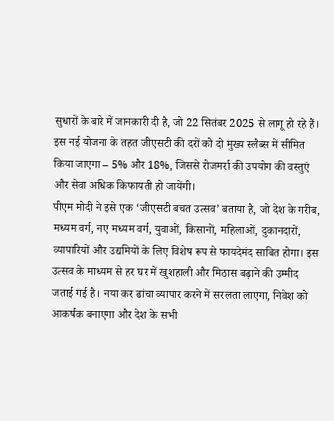सुधारों के बारे में जानकारी दी है, जो 22 सितंबर 2025 से लागू हो रहे हैं। इस नई योजना के तहत जीएसटी की दरों को दो मुख्य स्लैब्स में सीमित किया जाएगा – 5% और 18%, जिससे रोजमर्रा की उपयोग की वस्तुएं और सेवा अधिक किफायती हो जायेंगी।
पीएम मोदी ने इसे एक ‘जीएसटी बचत उत्सव’ बताया है, जो देश के गरीब, मध्यम वर्ग, नए मध्यम वर्ग, युवाओं, किसानों, महिलाओं, दुकानदारों, व्यापारियों और उद्यमियों के लिए विशेष रूप से फायदेमंद साबित होगा। इस उत्सव के माध्यम से हर घर में खुशहाली और मिठास बढ़ाने की उम्मीद जताई गई है। नया कर ढांचा व्यापार करने में सरलता लाएगा, निवेश को आकर्षक बनाएगा और देश के सभी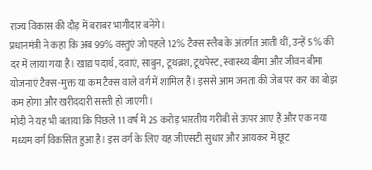राज्य विकास की दौड़ में बराबर भागीदार बनेंगे।
प्रधानमंत्री ने कहा कि अब 99% वस्तुएं जो पहले 12% टैक्स स्लैब के अंतर्गत आती थीं, उन्हें 5% की दर में लाया गया है। खाद्य पदार्थ, दवाएं, साबुन, टूथब्रश, टूथपेस्ट, स्वास्थ्य बीमा और जीवन बीमा योजनाएं टैक्स-मुक्त या कम टैक्स वाले वर्ग में शामिल हैं। इससे आम जनता की जेब पर कर का बोझ कम होगा और खरीददारी सस्ती हो जाएगी।
मोदी ने यह भी बताया कि पिछले 11 वर्ष में 25 करोड़ भारतीय गरीबी से ऊपर आए हैं और एक नया मध्यम वर्ग विकसित हुआ है। इस वर्ग के लिए यह जीएसटी सुधार और आयकर में छूट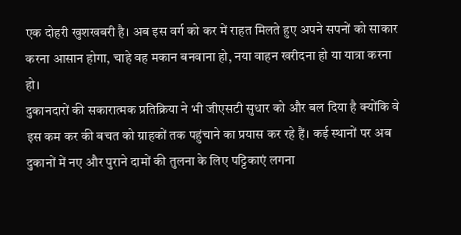एक दोहरी खुशखबरी है। अब इस वर्ग को कर में राहत मिलते हुए अपने सपनों को साकार करना आसान होगा, चाहे वह मकान बनवाना हो, नया वाहन खरीदना हो या यात्रा करना हो।
दुकानदारों की सकारात्मक प्रतिक्रिया ने भी जीएसटी सुधार को और बल दिया है क्योंकि वे इस कम कर की बचत को ग्राहकों तक पहुंचाने का प्रयास कर रहे हैं। कई स्थानों पर अब दुकानों में नए और पुराने दामों की तुलना के लिए पट्टिकाएं लगना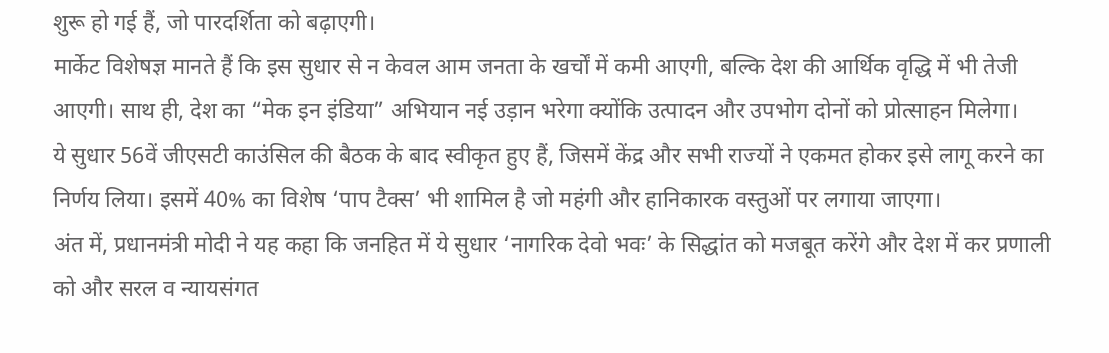शुरू हो गई हैं, जो पारदर्शिता को बढ़ाएगी।
मार्केट विशेषज्ञ मानते हैं कि इस सुधार से न केवल आम जनता के खर्चों में कमी आएगी, बल्कि देश की आर्थिक वृद्धि में भी तेजी आएगी। साथ ही, देश का “मेक इन इंडिया” अभियान नई उड़ान भरेगा क्योंकि उत्पादन और उपभोग दोनों को प्रोत्साहन मिलेगा।
ये सुधार 56वें जीएसटी काउंसिल की बैठक के बाद स्वीकृत हुए हैं, जिसमें केंद्र और सभी राज्यों ने एकमत होकर इसे लागू करने का निर्णय लिया। इसमें 40% का विशेष ‘पाप टैक्स’ भी शामिल है जो महंगी और हानिकारक वस्तुओं पर लगाया जाएगा।
अंत में, प्रधानमंत्री मोदी ने यह कहा कि जनहित में ये सुधार ‘नागरिक देवो भवः’ के सिद्धांत को मजबूत करेंगे और देश में कर प्रणाली को और सरल व न्यायसंगत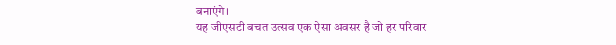बनाएंगे।
यह जीएसटी बचत उत्सव एक ऐसा अवसर है जो हर परिवार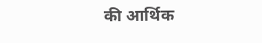की आर्थिक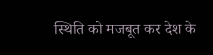स्थिति को मजबूत कर देश के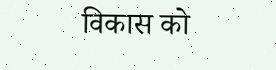विकास को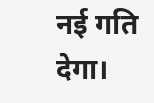नई गति देगा।